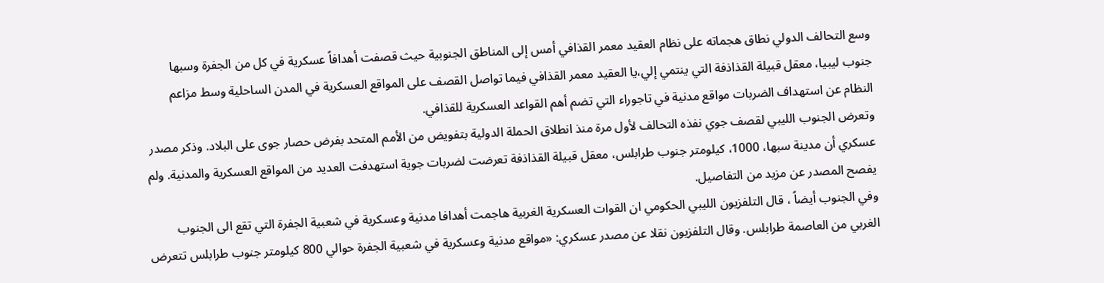وسع التحالف الدولي نطاق هجماته على نظام العقيد معمر القذافي أمس إلى المناطق الجنوبية حيث قصفت أهدافاً عسكرية في كل من الجفرة وسبها جنوب ليبيا، معقل قبيلة القذاذفة التي ينتمي إلي،يا العقيد معمر القذافي فيما تواصل القصف على المواقع العسكرية في المدن الساحلية وسط مزاعم النظام عن استهداف الضربات مواقع مدنية في تاجوراء التي تضم أهم القواعد العسكرية للقذافي.
وتعرض الجنوب الليبي لقصف جوي نفذه التحالف لأول مرة منذ انطلاق الحملة الدولية بتفويض من الأمم المتحد بفرض حصار جوى على البلاد. وذكر مصدر عسكري أن مدينة سبها، 1000، كيلومتر جنوب طرابلس، معقل قبيلة القذاذفة تعرضت لضربات جوية استهدفت العديد من المواقع العسكرية والمدنية. ولم يفصح المصدر عن مزيد من التفاصيل.
وفي الجنوب أيضاً ، قال التلفزيون الليبي الحكومي ان القوات العسكرية الغربية هاجمت أهدافا مدنية وعسكرية في شعبية الجفرة التي تقع الى الجنوب الغربي من العاصمة طرابلس. وقال التلفزيون نقلا عن مصدر عسكري: «مواقع مدنية وعسكرية في شعبية الجفرة حوالي 800 كيلومتر جنوب طرابلس تتعرض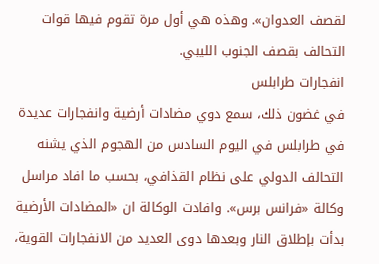لقصف العدوان». وهذه هي أول مرة تقوم فيها قوات التحالف بقصف الجنوب الليبي.
انفجارات طرابلس
في غضون ذلك، سمع دوي مضادات أرضية وانفجارات عديدة في طرابلس في اليوم السادس من الهجوم الذي يشنه التحالف الدولي على نظام القذافي، بحسب ما افاد مراسل وكالة «فرانس برس». وافادت الوكالة ان «المضادات الأرضية بدأت بإطلاق النار وبعدها دوى العديد من الانفجارات القوية،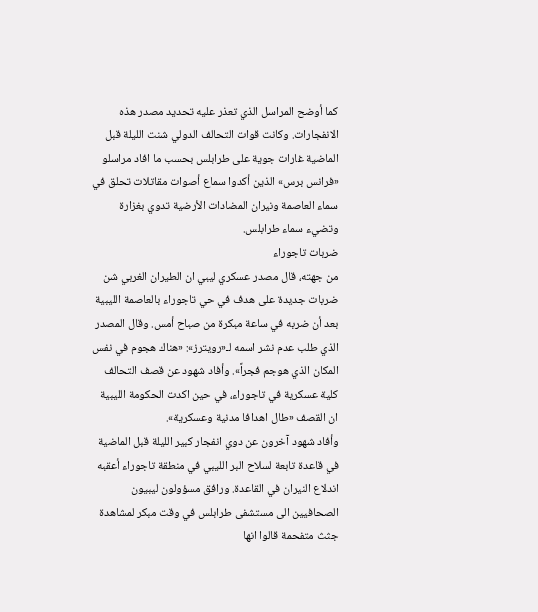كما أوضح المراسل الذي تعذر عليه تحديد مصدر هذه الانفجارات. وكانت قوات التحالف الدولي شنت الليلة قبل الماضية غارات جوية على طرابلس بحسب ما افاد مراسلو «فرانس برس» الذين أكدوا سماع أصوات مقاتلات تحلق في سماء العاصمة ونيران المضادات الأرضية تدوي بغزارة وتضيء سماء طرابلس.
ضربات تاجوراء
من جهته، قال مصدر عسكري ليبي ان الطيران الغربي شن ضربات جديدة على هدف في حي تاجوراء بالعاصمة الليبية بعد أن ضربه في ساعة مبكرة من صباح أمس. وقال المصدر الذي طلب عدم نشر اسمه لـ«رويترز»: «هناك هجوم في نفس المكان الذي هوجم فجراً». وأفاد شهود عن قصف التحالف كلية عسكرية في تاجوراء، في حين اكدت الحكومة الليبية ان القصف «طال اهدافا مدنية وعسكرية».
وأفاد شهود آخرون عن دوي انفجار كبير الليلة قبل الماضية في قاعدة تابعة لسلاح البر الليبي في منطقة تاجوراء أعقبه اندلاع النيران في القاعدة. ورافق مسؤولون ليبيون الصحافيين الى مستشفى طرابلس في وقت مبكر لمشاهدة جثث متفحمة قالوا انها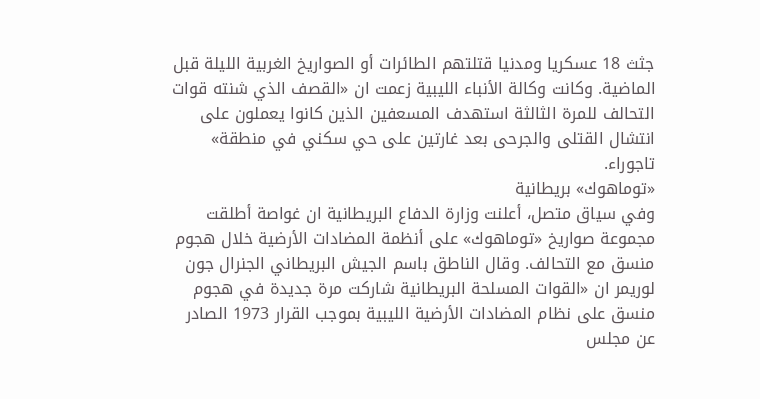جثث 18 عسكريا ومدنيا قتلتهم الطائرات أو الصواريخ الغربية الليلة قبل الماضية. وكانت وكالة الأنباء الليبية زعمت ان «القصف الذي شنته قوات التحالف للمرة الثالثة استهدف المسعفين الذين كانوا يعملون على انتشال القتلى والجرحى بعد غارتين على حي سكني في منطقة» تاجوراء.
«توماهوك» بريطانية
وفي سياق متصل، أعلنت وزارة الدفاع البريطانية ان غواصة أطلقت مجموعة صواريخ «توماهوك» على أنظمة المضادات الأرضية خلال هجوم منسق مع التحالف. وقال الناطق باسم الجيش البريطاني الجنرال جون لوريمر ان «القوات المسلحة البريطانية شاركت مرة جديدة في هجوم منسق على نظام المضادات الأرضية الليبية بموجب القرار 1973 الصادر عن مجلس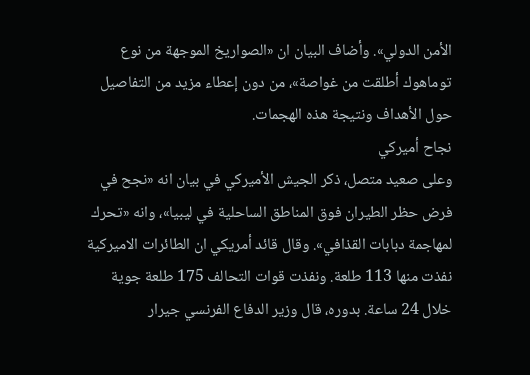الأمن الدولي». وأضاف البيان ان «الصواريخ الموجهة من نوع توماهوك أطلقت من غواصة»، من دون إعطاء مزيد من التفاصيل حول الأهداف ونتيجة هذه الهجمات.
نجاح أميركي
وعلى صعيد متصل، ذكر الجيش الأميركي في بيان انه «نجح في فرض حظر الطيران فوق المناطق الساحلية في ليبيا»، وانه «تحرك لمهاجمة دبابات القذافي». وقال قائد أمريكي ان الطائرات الاميركية نفذت منها 113 طلعة. ونفذت قوات التحالف 175 طلعة جوية خلال 24 ساعة. بدوره، قال وزير الدفاع الفرنسي جيرار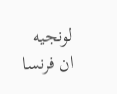لونجيه ان فرنسا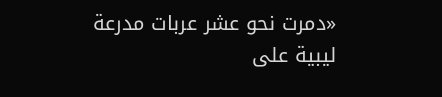«دمرت نحو عشر عربات مدرعة ليبية على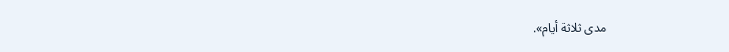مدى ثلاثة أيام».